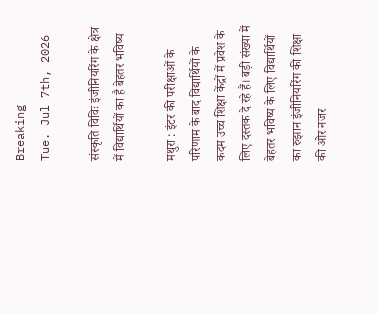Breaking
Tue. Jul 7th, 2026

संस्कृति विविः इंजीनियरिंग के क्षेत्र में विद्यार्थियों का है बेहतर भविष्य

मथुरा : इंटर की परीक्षाओं के परिणाम के बाद विद्यार्थियों के कदम उच्च शिक्षा केंद्रों में प्रवेश के लिए दस्तक दे रहे हैं। बड़ी संख्या में बेहतर भविष्य के लिए विद्यार्थियों का रुझान इंजीनियरिंग की शिक्षा की ओर नजर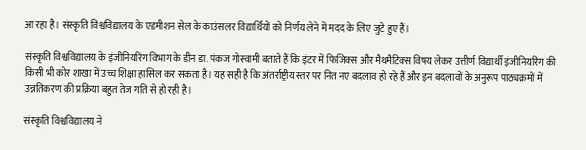आ रहा है। संस्कृति विश्वविद्यालय के एडमीशन सेल के काउंसलर विद्यार्थियों को निर्णय लेने में मदद के लिए जुटे हुए हैं।

संस्कृति विश्वविद्यालय के इंजीनियरिंग विभाग के डीन डा. पंकज गोस्वामी बताते हैं कि इंटर में फिजिक्स और मैथमैटिक्स विषय लेकर उत्तीर्ण विद्यार्थी इंजीनियरिंग की किसी भी कोर शाखा में उच्च शिक्षा हासिल कर सकता है। यह सही है कि अंतर्राष्ट्रीय स्तर पर नित नए बदलाव हो रहे हैं और इन बदलावों के अनुरूप पाठ्यक्रमों में उन्नतिकरण की प्रक्रिया बहुत तेज गति से हो रही है।

संस्कृति विश्वविद्यालय ने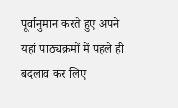पूर्वानुमान करते हुए अपने यहां पाठ्यक्रमों में पहले ही बदलाव कर लिए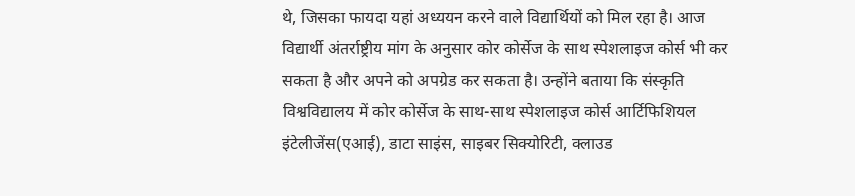थे, जिसका फायदा यहां अध्ययन करने वाले विद्यार्थियों को मिल रहा है। आज विद्यार्थी अंतर्राष्ट्रीय मांग के अनुसार कोर कोर्सेज के साथ स्पेशलाइज कोर्स भी कर सकता है और अपने को अपग्रेड कर सकता है। उन्होंने बताया कि संस्कृति विश्वविद्यालय में कोर कोर्सेज के साथ-साथ स्पेशलाइज कोर्स आर्टिफिशियल इंटेलीजेंस(एआई), डाटा साइंस, साइबर सिक्योरिटी, क्लाउड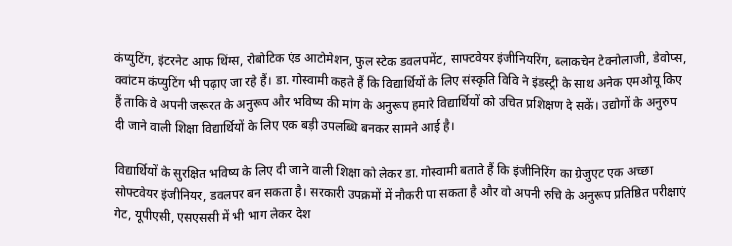कंप्युटिंग, इंटरनेट आफ थिंग्स, रोबोटिक एंड आटोमेशन, फुल स्टेक डवलपमेंट, साफ्टवेयर इंजीनियरिंग, ब्लाकचेन टेक्नोलाजी, डेवोप्स, क्वांटम कंप्युटिंग भी पढ़ाए जा रहे हैं। डा. गोस्वामी कहते हैं कि विद्यार्थियों के लिए संस्कृति विवि ने इंडस्ट्री के साथ अनेक एमओयू किए हैं ताकि वे अपनी जरूरत के अनुरूप और भविष्य की मांग के अनुरूप हमारे विद्यार्थियों को उचित प्रशिक्षण दे सकें। उद्योगों के अनुरुप दी जाने वाली शिक्षा विद्यार्थियों के लिए एक बड़ी उपलब्धि बनकर सामने आई है।

विद्यार्थियों के सुरक्षित भविष्य के लिए दी जाने वाली शिक्षा को लेकर डा. गोस्वामी बताते हैं कि इंजीनिरिंग का ग्रेजुएट एक अच्छा सोफ्टवेयर इंजीनियर, डवलपर बन सकता है। सरकारी उपक्रमों में नौकरी पा सकता है और वो अपनी रुचि के अनुरूप प्रतिष्ठित परीक्षाएं गेट, यूपीएसी, एसएससी में भी भाग लेकर देश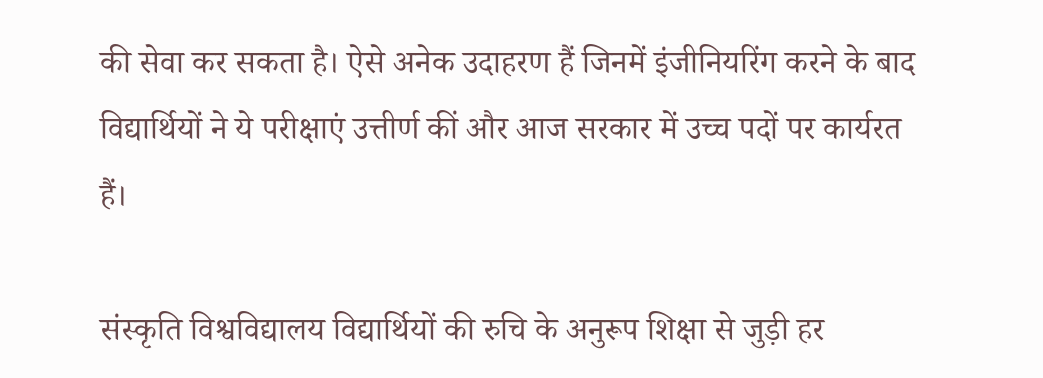की सेवा कर सकता है। ऐसे अनेक उदाहरण हैं जिनमें इंजीनियरिंग करने के बाद विद्यार्थियों ने ये परीक्षाएं उत्तीर्ण कीं और आज सरकार में उच्च पदों पर कार्यरत हैं।

संस्कृति विश्वविद्यालय विद्यार्थियों की रुचि के अनुरूप शिक्षा से जुड़ी हर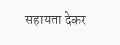सहायता देकर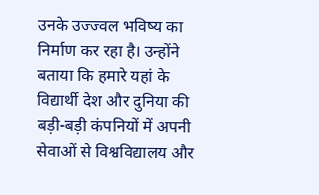उनके उज्ज्वल भविष्य का निर्माण कर रहा है। उन्होंने बताया कि हमारे यहां के विद्यार्थी देश और दुनिया की बड़ी-बड़ी कंपनियों में अपनी सेवाओं से विश्वविद्यालय और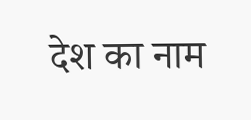देश का नाम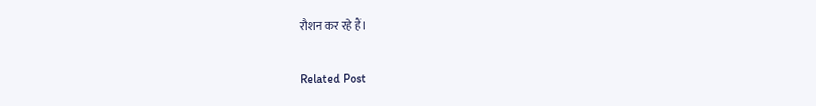रौशन कर रहे हैं।

Related Post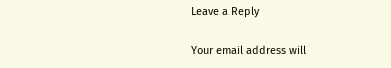Leave a Reply

Your email address will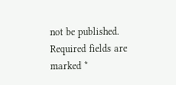not be published. Required fields are marked *